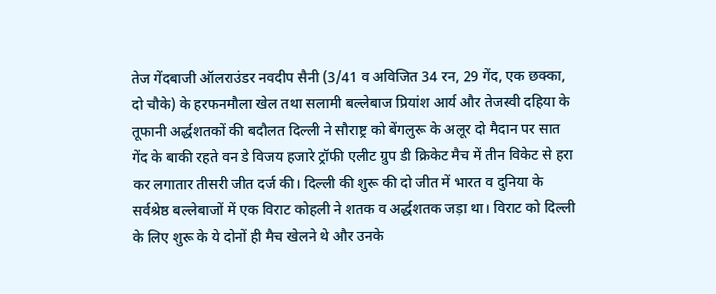तेज गेंदबाजी ऑलराउंडर नवदीप सैनी (3/41 व अविजित 34 रन, 29 गेंद, एक छक्का, दो चौके) के हरफनमौला खेल तथा सलामी बल्लेबाज प्रियांश आर्य और तेजस्वी दहिया के तूफानी अर्द्धशतकों की बदौलत दिल्ली ने सौराष्ट्र को बेंगलुरू के अलूर दो मैदान पर सात गेंद के बाकी रहते वन डे विजय हजारे ट्रॉफी एलीट ग्रुप डी क्रिकेट मैच में तीन विकेट से हरा कर लगातार तीसरी जीत दर्ज की। दिल्ली की शुरू की दो जीत में भारत व दुनिया के सर्वश्रेष्ठ बल्लेबाजों में एक विराट कोहली ने शतक व अर्द्धशतक जड़ा था। विराट को दिल्ली के लिए शुरू के ये दोनों ही मैच खेलने थे और उनके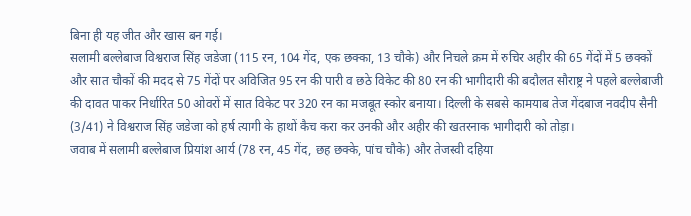बिना ही यह जीत और खास बन गई।
सलामी बल्लेबाज विश्वराज सिंह जडेजा (115 रन, 104 गेंद, एक छक्का, 13 चौके) और निचले क्रम में रुचिर अहीर की 65 गेंदों में 5 छक्कों और सात चौकों की मदद से 75 गेंदों पर अविजित 95 रन की पारी व छठे विकेट की 80 रन की भागीदारी की बदौलत सौराष्ट्र ने पहले बल्लेबाजी की दावत पाकर निर्धारित 50 ओवरों में सात विकेट पर 320 रन का मजबूत स्कोर बनाया। दिल्ली के सबसे कामयाब तेज गेंदबाज नवदीप सैनी (3/41) ने विश्वराज सिंह जडेजा को हर्ष त्यागी के हाथों कैच करा कर उनकी और अहीर की खतरनाक भागीदारी को तोड़ा।
जवाब में सलामी बल्लेबाज प्रियांश आर्य (78 रन, 45 गेंद, छह छक्के, पांच चौके) और तेजस्वी दहिया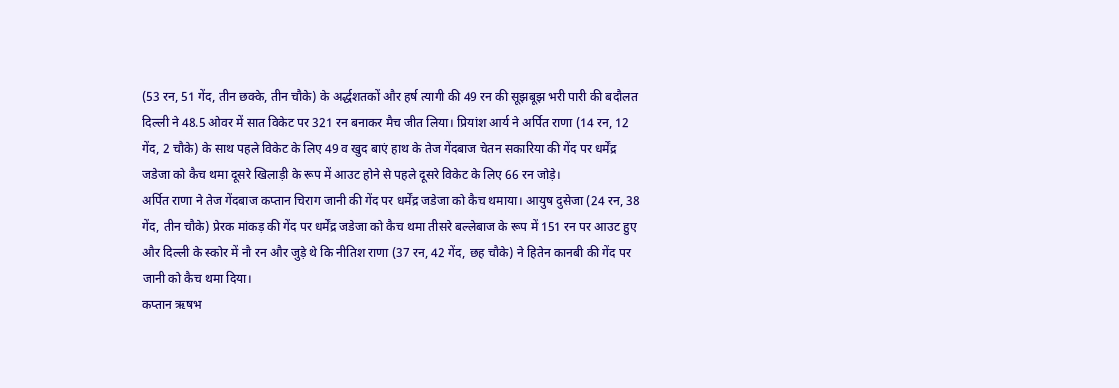(53 रन, 51 गेंद, तीन छक्के, तीन चौके) के अर्द्धशतकों और हर्ष त्यागी की 49 रन की सूझबूझ भरी पारी की बदौलत दिल्ली ने 48.5 ओवर में सात विकेट पर 321 रन बनाकर मैच जीत लिया। प्रियांश आर्य ने अर्पित राणा (14 रन, 12 गेंद, 2 चौके) के साथ पहले विकेट के लिए 49 व खुद बाएं हाथ के तेज गेंदबाज चेतन सकारिया की गेंद पर धर्मेंद्र जडेजा को कैच थमा दूसरे खिलाड़ी के रूप में आउट होने से पहले दूसरे विकेट के लिए 66 रन जोड़े।
अर्पित राणा ने तेज गेंदबाज कप्तान चिराग जानी की गेंद पर धर्मेंद्र जडेजा को कैच थमाया। आयुष दुसेजा (24 रन, 38 गेंद, तीन चौके) प्रेरक मांकड़ की गेंद पर धर्मेंद्र जडेजा को कैच थमा तीसरे बल्लेबाज के रूप में 151 रन पर आउट हुए और दिल्ली के स्कोर में नौ रन और जुड़े थे कि नीतिश राणा (37 रन, 42 गेंद, छह चौके) ने हितेन कानबी की गेंद पर जानी को कैच थमा दिया।
कप्तान ऋषभ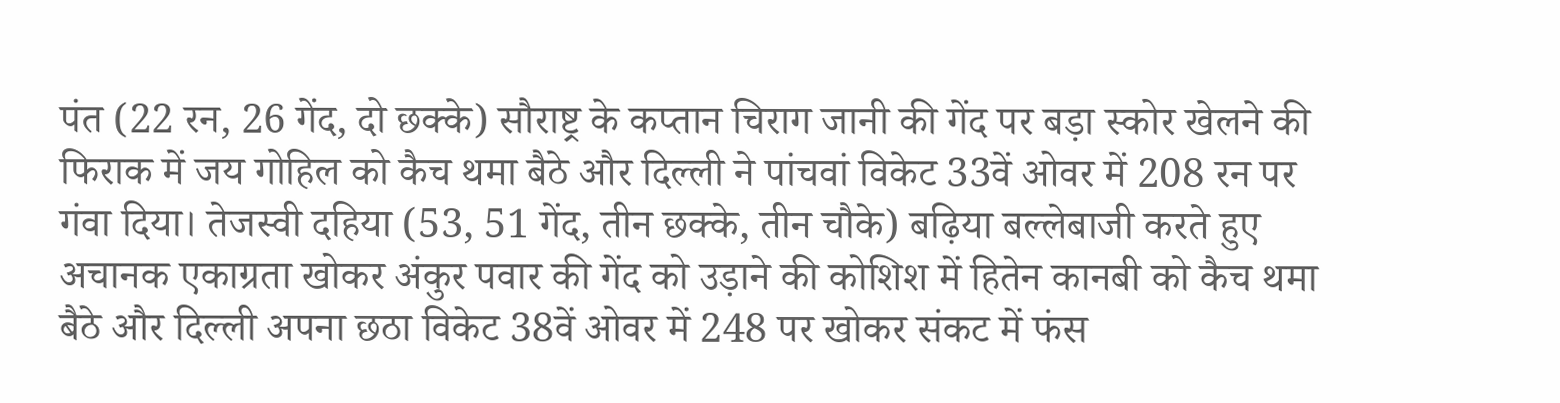पंत (22 रन, 26 गेंद, दो छक्के) सौराष्ट्र के कप्तान चिराग जानी की गेंद पर बड़ा स्कोर खेलने की फिराक में जय गोहिल को कैच थमा बैठे और दिल्ली ने पांचवां विकेट 33वें ओवर में 208 रन पर गंवा दिया। तेजस्वी दहिया (53, 51 गेंद, तीन छक्के, तीन चौके) बढ़िया बल्लेबाजी करते हुए अचानक एकाग्रता खोकर अंकुर पवार की गेंद को उड़ाने की कोशिश में हितेन कानबी को कैच थमा बैठे और दिल्ली अपना छठा विकेट 38वें ओवर में 248 पर खोकर संकट में फंस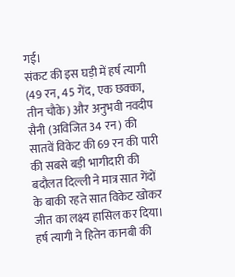गई।
संकट की इस घड़ी में हर्ष त्यागी (49 रन, 45 गेंद, एक छक्का, तीन चौके) और अनुभवी नवदीप सैनी (अविजित 34 रन) की सातवें विकेट की 69 रन की पारी की सबसे बड़ी भागीदारी की बदौलत दिल्ली ने मात्र सात गेंदों के बाकी रहते सात विकेट खोकर जीत का लक्ष्य हासिल कर दिया। हर्ष त्यागी ने हितेन कानबी की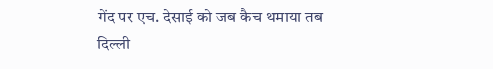गेंद पर एच. देसाई को जब कैच थमाया तब दिल्ली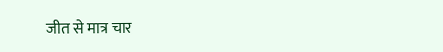जीत से मात्र चार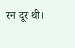रन दूर थी।